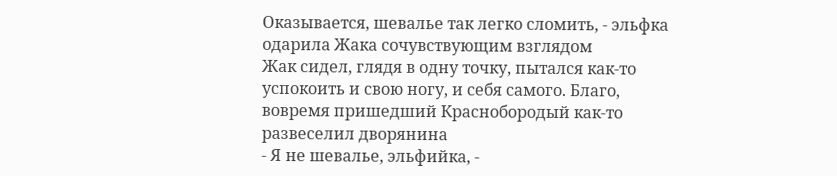Оказывается, шевалье так легко сломить, - эльфка одарила Жака сочувствующим взглядом
Жак сидел, глядя в одну точку, пытался как-то успокоить и свою ногу, и себя самого. Благо, вовремя пришедший Краснобородый как-то развеселил дворянина
- Я не шевалье, эльфийка, -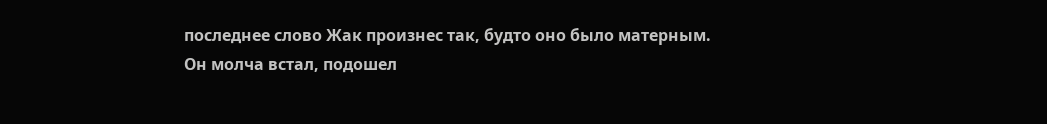последнее слово Жак произнес так, будто оно было матерным.
Он молча встал, подошел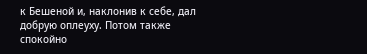к Бешеной и, наклонив к себе, дал добрую оплеуху. Потом также спокойно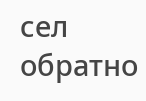сел обратно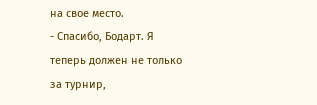на свое место.
- Спасибо, Бодарт. Я теперь должен не только за турнир,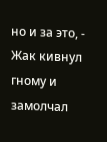но и за это, - Жак кивнул гному и замолчал